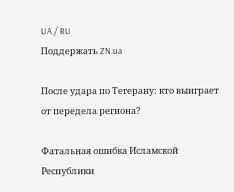UA / RU
Поддержать ZN.ua

После удара по Тегерану: кто выиграет от передела региона?

Фатальная ошибка Исламской Республики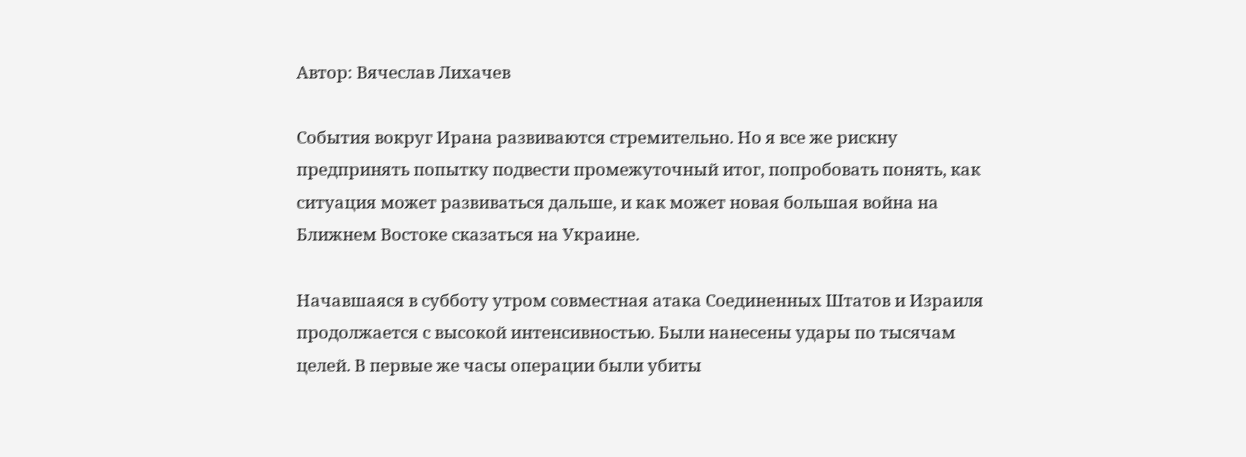Автор: Вячеслав Лихачев

События вокруг Ирана развиваются стремительно. Но я все же рискну предпринять попытку подвести промежуточный итог, попробовать понять, как ситуация может развиваться дальше, и как может новая большая война на Ближнем Востоке сказаться на Украине.

Начавшаяся в субботу утром совместная атака Соединенных Штатов и Израиля продолжается с высокой интенсивностью. Были нанесены удары по тысячам целей. В первые же часы операции были убиты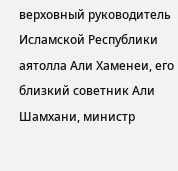верховный руководитель Исламской Республики аятолла Али Хаменеи, его близкий советник Али Шамхани, министр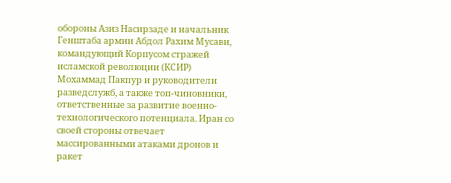обороны Азиз Насирзаде и начальник Генштаба армии Абдол Рахим Мусави, командующий Корпусом стражей исламской революции (КСИР) Мохаммад Пакпур и руководители разведслужб, а также топ-чиновники, ответственные за развитие военно-технологического потенциала. Иран со своей стороны отвечает массированными атаками дронов и ракет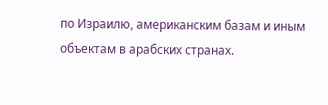по Израилю, американским базам и иным объектам в арабских странах.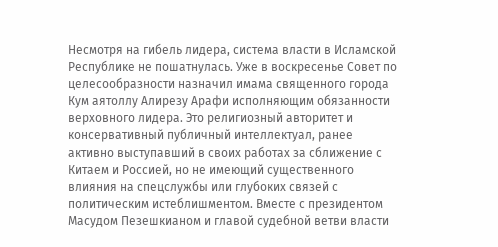Несмотря на гибель лидера, система власти в Исламской Республике не пошатнулась. Уже в воскресенье Совет по целесообразности назначил имама священного города Кум аятоллу Алирезу Арафи исполняющим обязанности верховного лидера. Это религиозный авторитет и консервативный публичный интеллектуал, ранее активно выступавший в своих работах за сближение с Китаем и Россией, но не имеющий существенного влияния на спецслужбы или глубоких связей с политическим истеблишментом. Вместе с президентом Масудом Пезешкианом и главой судебной ветви власти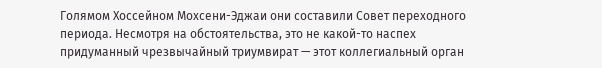Голямом Хоссейном Мохсени-Эджаи они составили Совет переходного периода. Несмотря на обстоятельства, это не какой-то наспех придуманный чрезвычайный триумвират — этот коллегиальный орган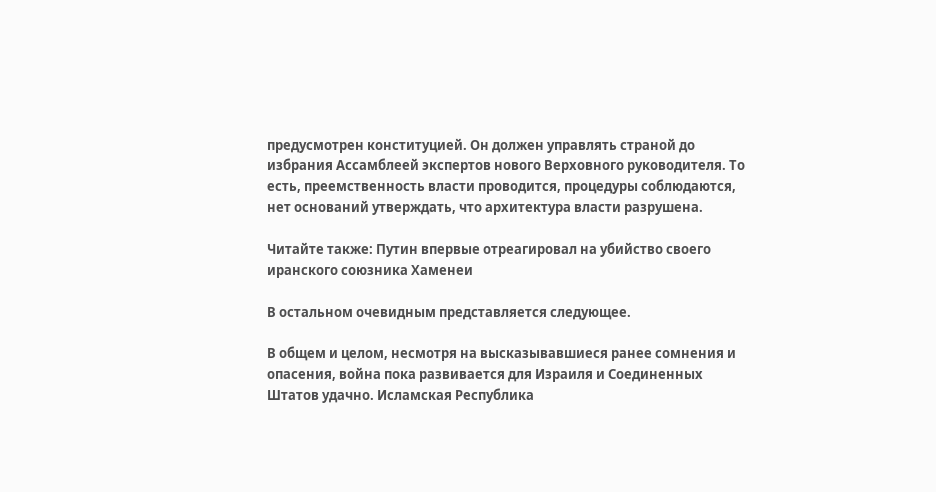предусмотрен конституцией. Он должен управлять страной до избрания Ассамблеей экспертов нового Верховного руководителя. То есть, преемственность власти проводится, процедуры соблюдаются, нет оснований утверждать, что архитектура власти разрушена.

Читайте также: Путин впервые отреагировал на убийство своего иранского союзника Хаменеи

В остальном очевидным представляется следующее.

В общем и целом, несмотря на высказывавшиеся ранее сомнения и опасения, война пока развивается для Израиля и Соединенных Штатов удачно. Исламская Республика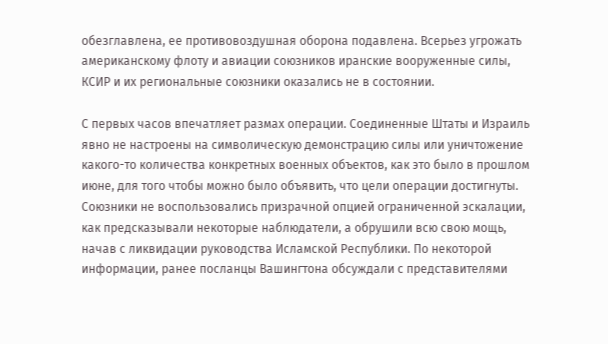обезглавлена, ее противовоздушная оборона подавлена. Всерьез угрожать американскому флоту и авиации союзников иранские вооруженные силы, КСИР и их региональные союзники оказались не в состоянии.

С первых часов впечатляет размах операции. Соединенные Штаты и Израиль явно не настроены на символическую демонстрацию силы или уничтожение какого-то количества конкретных военных объектов, как это было в прошлом июне, для того чтобы можно было объявить, что цели операции достигнуты. Союзники не воспользовались призрачной опцией ограниченной эскалации, как предсказывали некоторые наблюдатели, а обрушили всю свою мощь, начав с ликвидации руководства Исламской Республики. По некоторой информации, ранее посланцы Вашингтона обсуждали с представителями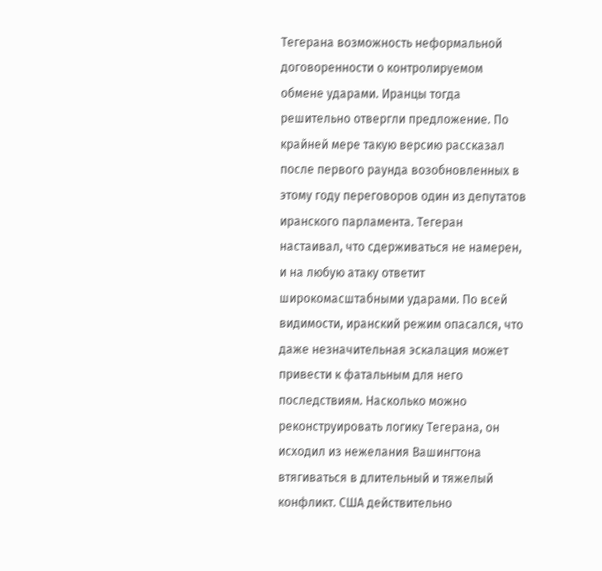Тегерана возможность неформальной договоренности о контролируемом обмене ударами. Иранцы тогда решительно отвергли предложение. По крайней мере такую версию рассказал после первого раунда возобновленных в этому году переговоров один из депутатов иранского парламента. Тегеран настаивал, что сдерживаться не намерен, и на любую атаку ответит широкомасштабными ударами. По всей видимости, иранский режим опасался, что даже незначительная эскалация может привести к фатальным для него последствиям. Насколько можно реконструировать логику Тегерана, он исходил из нежелания Вашингтона втягиваться в длительный и тяжелый конфликт. США действительно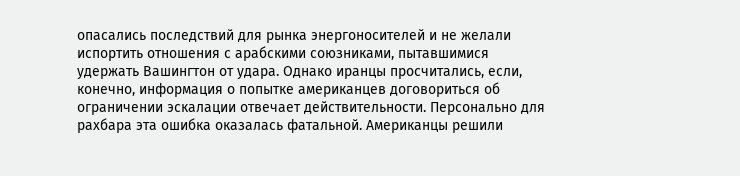опасались последствий для рынка энергоносителей и не желали испортить отношения с арабскими союзниками, пытавшимися удержать Вашингтон от удара. Однако иранцы просчитались, если, конечно, информация о попытке американцев договориться об ограничении эскалации отвечает действительности. Персонально для рахбара эта ошибка оказалась фатальной. Американцы решили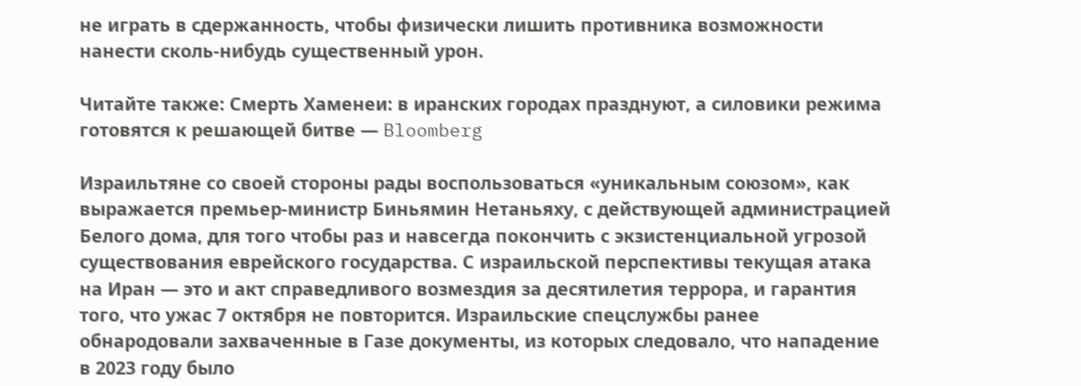не играть в сдержанность, чтобы физически лишить противника возможности нанести сколь-нибудь существенный урон.

Читайте также: Смерть Хаменеи: в иранских городах празднуют, а силовики режима готовятся к решающей битве — Bloomberg

Израильтяне со своей стороны рады воспользоваться «уникальным союзом», как выражается премьер-министр Биньямин Нетаньяху, с действующей администрацией Белого дома, для того чтобы раз и навсегда покончить с экзистенциальной угрозой существования еврейского государства. С израильской перспективы текущая атака на Иран — это и акт справедливого возмездия за десятилетия террора, и гарантия того, что ужас 7 октября не повторится. Израильские спецслужбы ранее обнародовали захваченные в Газе документы, из которых следовало, что нападение в 2023 году было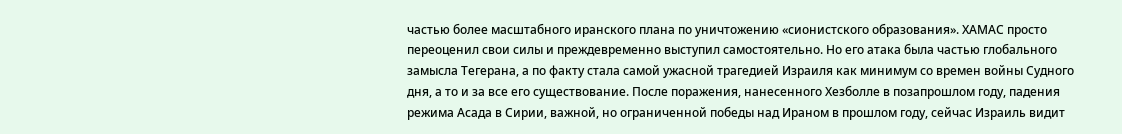частью более масштабного иранского плана по уничтожению «сионистского образования». ХАМАС просто переоценил свои силы и преждевременно выступил самостоятельно. Но его атака была частью глобального замысла Тегерана, а по факту стала самой ужасной трагедией Израиля как минимум со времен войны Судного дня, а то и за все его существование. После поражения, нанесенного Хезболле в позапрошлом году, падения режима Асада в Сирии, важной, но ограниченной победы над Ираном в прошлом году, сейчас Израиль видит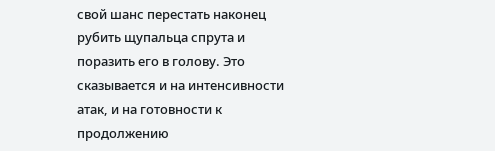свой шанс перестать наконец рубить щупальца спрута и поразить его в голову. Это сказывается и на интенсивности атак, и на готовности к продолжению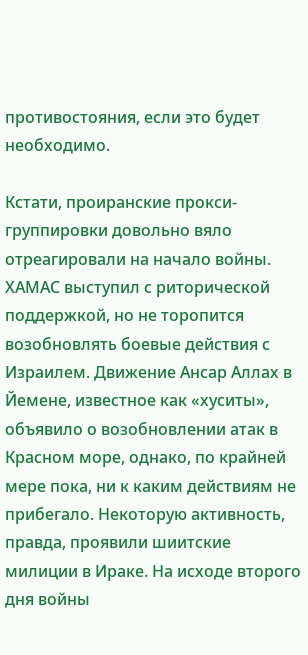противостояния, если это будет необходимо.

Кстати, проиранские прокси-группировки довольно вяло отреагировали на начало войны. ХАМАС выступил с риторической поддержкой, но не торопится возобновлять боевые действия с Израилем. Движение Ансар Аллах в Йемене, известное как «хуситы», объявило о возобновлении атак в Красном море, однако, по крайней мере пока, ни к каким действиям не прибегало. Некоторую активность, правда, проявили шиитские милиции в Ираке. На исходе второго дня войны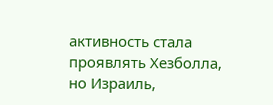активность стала проявлять Хезболла, но Израиль,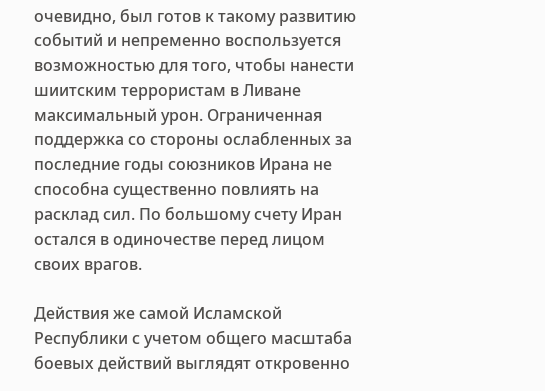очевидно, был готов к такому развитию событий и непременно воспользуется возможностью для того, чтобы нанести шиитским террористам в Ливане максимальный урон. Ограниченная поддержка со стороны ослабленных за последние годы союзников Ирана не способна существенно повлиять на расклад сил. По большому счету Иран остался в одиночестве перед лицом своих врагов.

Действия же самой Исламской Республики с учетом общего масштаба боевых действий выглядят откровенно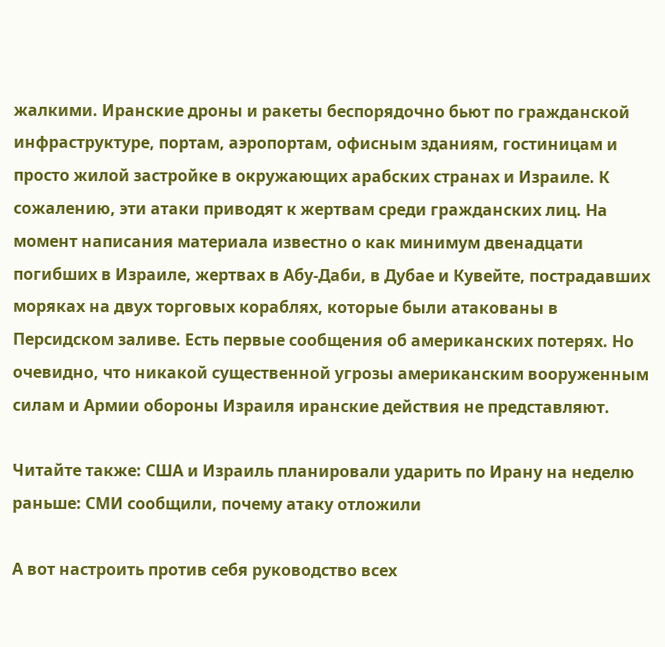жалкими. Иранские дроны и ракеты беспорядочно бьют по гражданской инфраструктуре, портам, аэропортам, офисным зданиям, гостиницам и просто жилой застройке в окружающих арабских странах и Израиле. К сожалению, эти атаки приводят к жертвам среди гражданских лиц. На момент написания материала известно о как минимум двенадцати погибших в Израиле, жертвах в Абу-Даби, в Дубае и Кувейте, пострадавших моряках на двух торговых кораблях, которые были атакованы в Персидском заливе. Есть первые сообщения об американских потерях. Но очевидно, что никакой существенной угрозы американским вооруженным силам и Армии обороны Израиля иранские действия не представляют.

Читайте также: США и Израиль планировали ударить по Ирану на неделю раньше: СМИ сообщили, почему атаку отложили

А вот настроить против себя руководство всех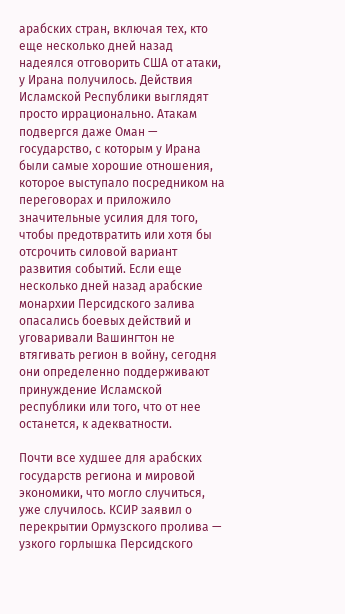арабских стран, включая тех, кто еще несколько дней назад надеялся отговорить США от атаки, у Ирана получилось. Действия Исламской Республики выглядят просто иррационально. Атакам подвергся даже Оман — государство, с которым у Ирана были самые хорошие отношения, которое выступало посредником на переговорах и приложило значительные усилия для того, чтобы предотвратить или хотя бы отсрочить силовой вариант развития событий. Если еще несколько дней назад арабские монархии Персидского залива опасались боевых действий и уговаривали Вашингтон не втягивать регион в войну, сегодня они определенно поддерживают принуждение Исламской республики или того, что от нее останется, к адекватности.

Почти все худшее для арабских государств региона и мировой экономики, что могло случиться, уже случилось. КСИР заявил о перекрытии Ормузского пролива — узкого горлышка Персидского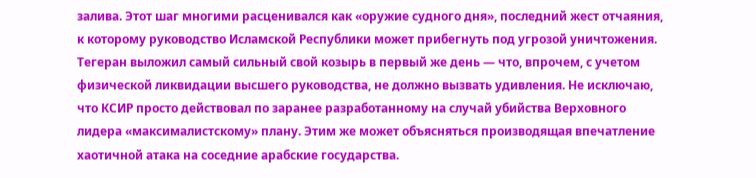залива. Этот шаг многими расценивался как «оружие судного дня», последний жест отчаяния, к которому руководство Исламской Республики может прибегнуть под угрозой уничтожения. Тегеран выложил самый сильный свой козырь в первый же день — что, впрочем, с учетом физической ликвидации высшего руководства, не должно вызвать удивления. Не исключаю, что КСИР просто действовал по заранее разработанному на случай убийства Верховного лидера «максималистскому» плану. Этим же может объясняться производящая впечатление хаотичной атака на соседние арабские государства.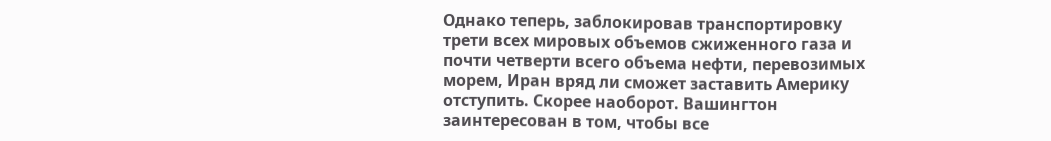Однако теперь, заблокировав транспортировку трети всех мировых объемов сжиженного газа и почти четверти всего объема нефти, перевозимых морем, Иран вряд ли сможет заставить Америку отступить. Скорее наоборот. Вашингтон заинтересован в том, чтобы все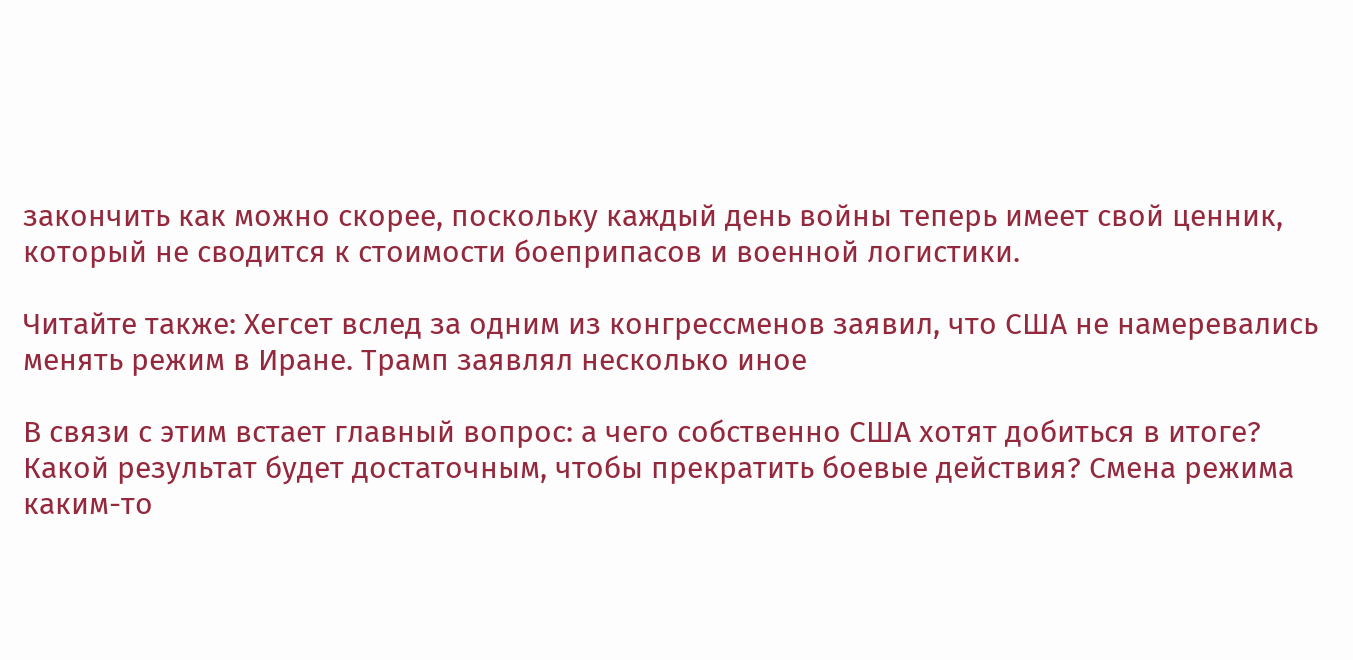закончить как можно скорее, поскольку каждый день войны теперь имеет свой ценник, который не сводится к стоимости боеприпасов и военной логистики.

Читайте также: Хегсет вслед за одним из конгрессменов заявил, что США не намеревались менять режим в Иране. Трамп заявлял несколько иное

В связи с этим встает главный вопрос: а чего собственно США хотят добиться в итоге? Какой результат будет достаточным, чтобы прекратить боевые действия? Смена режима каким-то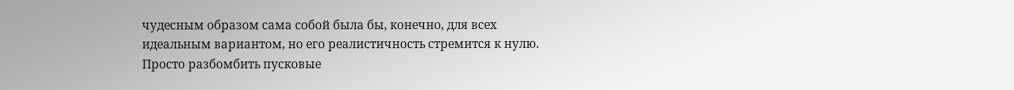чудесным образом сама собой была бы, конечно, для всех идеальным вариантом, но его реалистичность стремится к нулю. Просто разбомбить пусковые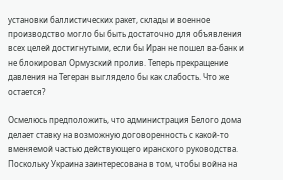установки баллистических ракет, склады и военное производство могло бы быть достаточно для объявления всех целей достигнутыми, если бы Иран не пошел ва-банк и не блокировал Ормузский пролив. Теперь прекращение давления на Тегеран выглядело бы как слабость. Что же остается?

Осмелюсь предположить, что администрация Белого дома делает ставку на возможную договоренность с какой-то вменяемой частью действующего иранского руководства. Поскольку Украина заинтересована в том, чтобы война на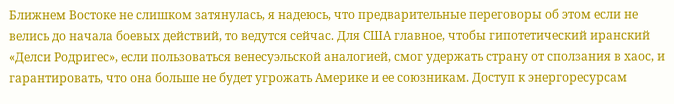Ближнем Востоке не слишком затянулась, я надеюсь, что предварительные переговоры об этом если не велись до начала боевых действий, то ведутся сейчас. Для США главное, чтобы гипотетический иранский «Делси Родригес», если пользоваться венесуэльской аналогией, смог удержать страну от сползания в хаос, и гарантировать, что она больше не будет угрожать Америке и ее союзникам. Доступ к энергоресурсам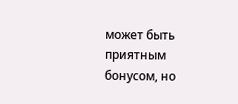может быть приятным бонусом, но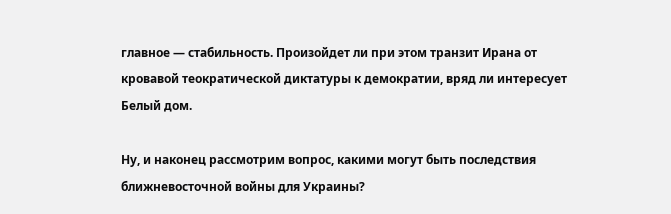главное — стабильность. Произойдет ли при этом транзит Ирана от кровавой теократической диктатуры к демократии, вряд ли интересует Белый дом.

Ну, и наконец рассмотрим вопрос, какими могут быть последствия ближневосточной войны для Украины?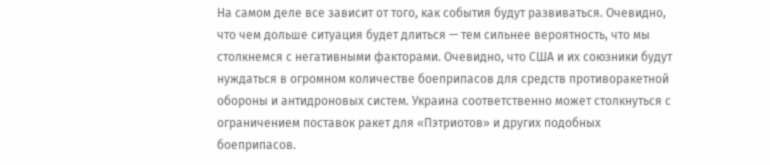На самом деле все зависит от того, как события будут развиваться. Очевидно, что чем дольше ситуация будет длиться — тем сильнее вероятность, что мы столкнемся с негативными факторами. Очевидно, что США и их союзники будут нуждаться в огромном количестве боеприпасов для средств противоракетной обороны и антидроновых систем. Украина соответственно может столкнуться с ограничением поставок ракет для «Пэтриотов» и других подобных боеприпасов.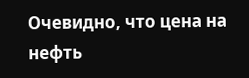Очевидно, что цена на нефть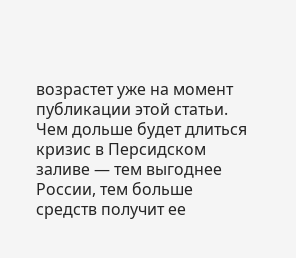возрастет уже на момент публикации этой статьи. Чем дольше будет длиться кризис в Персидском заливе — тем выгоднее России, тем больше средств получит ее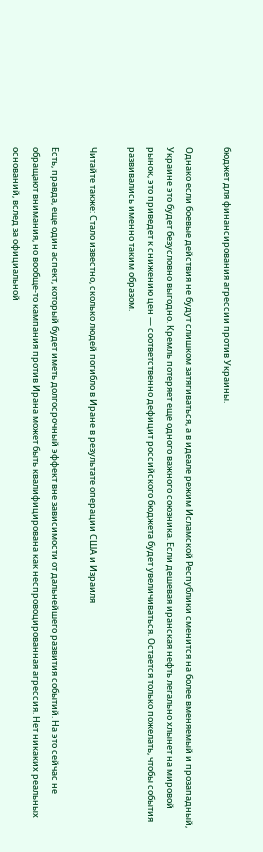бюджет для финансирования агрессии против Украины.

Однако если боевые действия не будут слишком затягиваться, а в идеале режим Исламской Республики сменится на более вменяемый и прозападный, Украине это будет безусловно выгодно. Кремль потеряет еще одного важного союзника. Если дешевая иранская нефть легально хлынет на мировой рынок, это приведет к снижению цен — соответственно дефицит российского бюджета будет увеличиваться. Остается только пожелать, чтобы события развивались именно таким образом.

Читайте также: Стало известно, сколько людей погибло в Иране в результате операции США и Израиля

Есть, правда, еще один аспект, который будет иметь долгосрочный эффект вне зависимости от дальнейшего развития событий. На это сейчас не обращают внимания, но вообще-то кампания против Ирана может быть квалифицирована как неспровоцированная агрессия. Нет никаких реальных оснований, вслед за официальной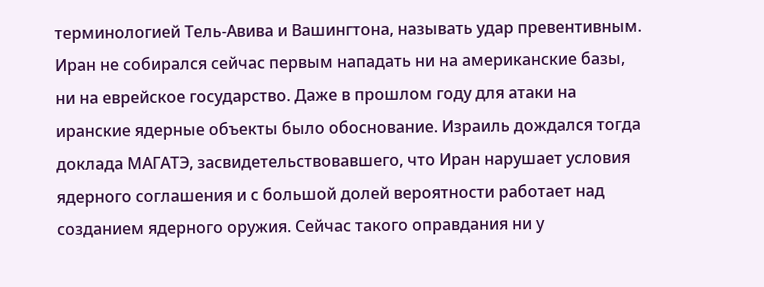терминологией Тель-Авива и Вашингтона, называть удар превентивным. Иран не собирался сейчас первым нападать ни на американские базы, ни на еврейское государство. Даже в прошлом году для атаки на иранские ядерные объекты было обоснование. Израиль дождался тогда доклада МАГАТЭ, засвидетельствовавшего, что Иран нарушает условия ядерного соглашения и с большой долей вероятности работает над созданием ядерного оружия. Сейчас такого оправдания ни у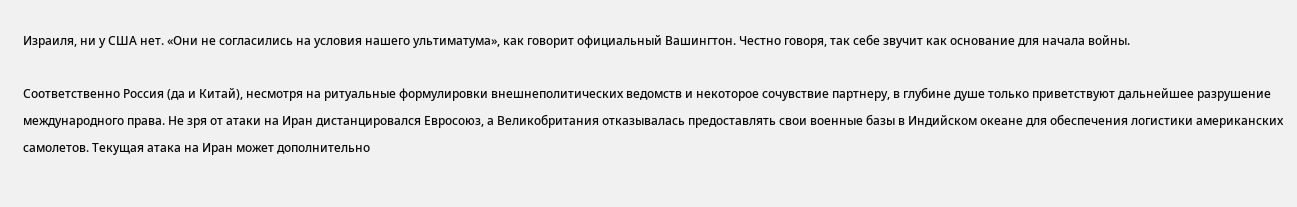Израиля, ни у США нет. «Они не согласились на условия нашего ультиматума», как говорит официальный Вашингтон. Честно говоря, так себе звучит как основание для начала войны.

Соответственно Россия (да и Китай), несмотря на ритуальные формулировки внешнеполитических ведомств и некоторое сочувствие партнеру, в глубине душе только приветствуют дальнейшее разрушение международного права. Не зря от атаки на Иран дистанцировался Евросоюз, а Великобритания отказывалась предоставлять свои военные базы в Индийском океане для обеспечения логистики американских самолетов. Текущая атака на Иран может дополнительно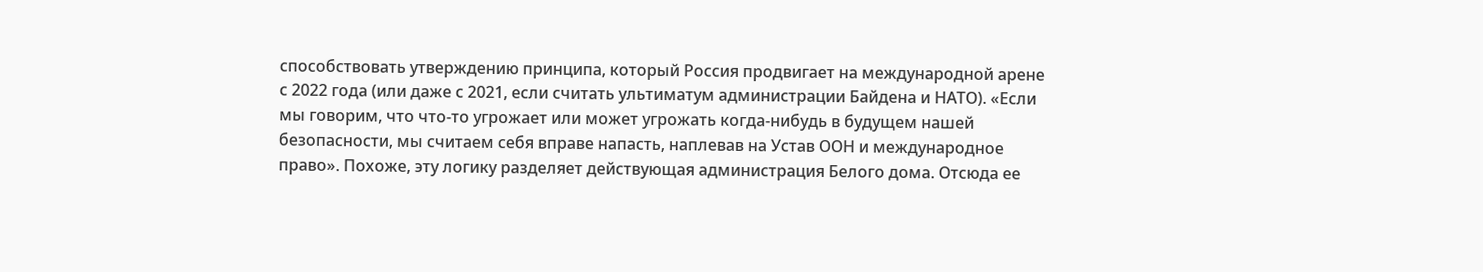способствовать утверждению принципа, который Россия продвигает на международной арене с 2022 года (или даже с 2021, если считать ультиматум администрации Байдена и НАТО). «Если мы говорим, что что-то угрожает или может угрожать когда-нибудь в будущем нашей безопасности, мы считаем себя вправе напасть, наплевав на Устав ООН и международное право». Похоже, эту логику разделяет действующая администрация Белого дома. Отсюда ее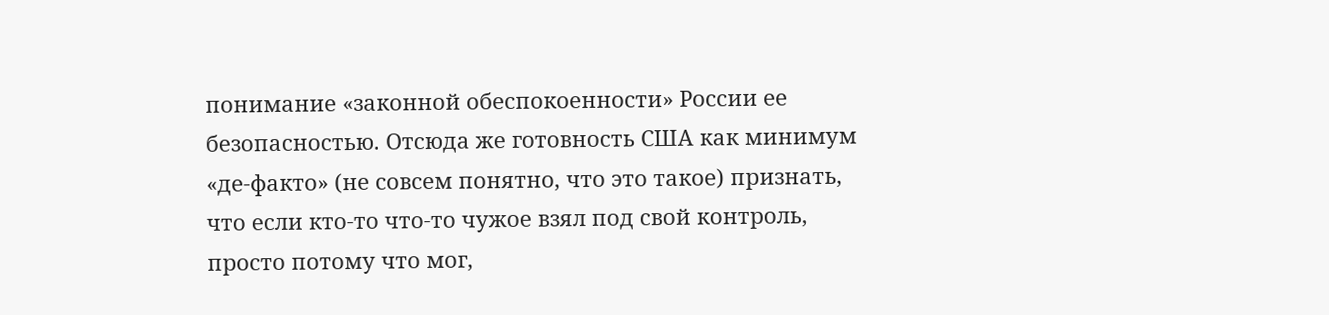понимание «законной обеспокоенности» России ее безопасностью. Отсюда же готовность США как минимум «де-факто» (не совсем понятно, что это такое) признать, что если кто-то что-то чужое взял под свой контроль, просто потому что мог,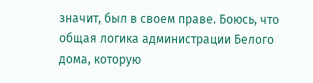значит, был в своем праве. Боюсь, что общая логика администрации Белого дома, которую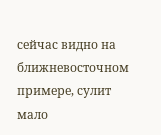сейчас видно на ближневосточном примере, сулит мало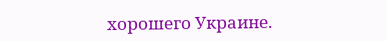хорошего Украине.